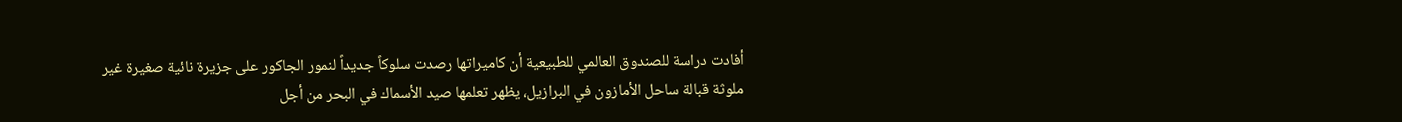أفادت دراسة للصندوق العالمي للطبيعية أن كاميراتها رصدت سلوكاً جديداً لنمور الجاكور على جزيرة نائية صغيرة غير ملوثة قبالة ساحل الأمازون في البرازيل، يظهر تعلمها صيد الأسماك في البحر من أجل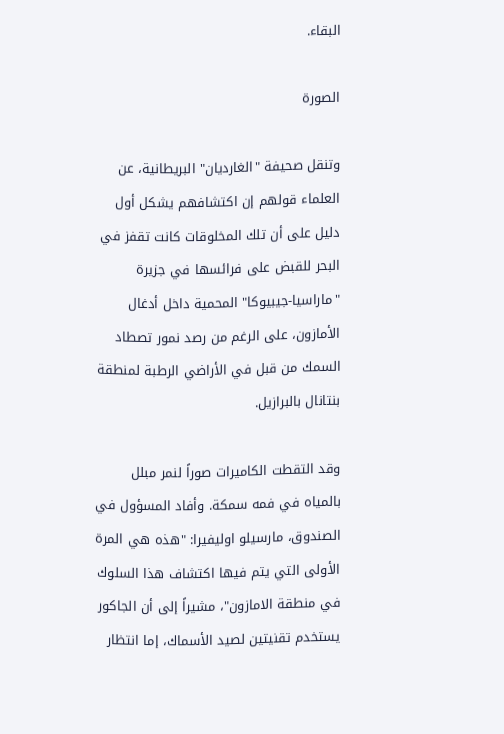البقاء.

الصورة

وتنقل صحيفة "الغارديان" البريطانية، عن العلماء قولهم إن اكتشافهم يشكل أول دليل على أن تلك المخلوقات كانت تقفز في البحر للقبض على فرائسها في جزيرة "ماراسيا-جيبيوكا" المحمية داخل أدغال الأمازون، على الرغم من رصد نمور تصطاد السمك من قبل في الأراضي الرطبة لمنطقة بنتانال بالبرازيل.

وقد التقطت الكاميرات صوراً لنمر مبلل بالمياه في فمه سمكة. وأفاد المسؤول في الصندوق، مارسيلو اوليفيرا: "هذه هي المرة الأولى التي يتم فيها اكتشاف هذا السلوك في منطقة الامازون"، مشيراً إلى أن الجاكور يستخدم تقنيتين لصيد الأسماك، إما انتظار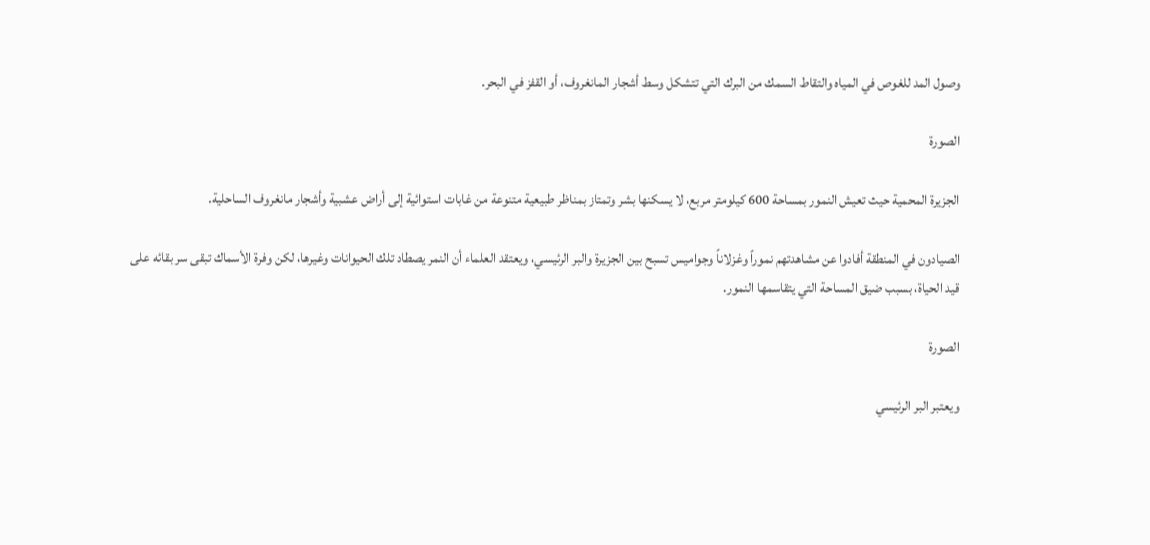وصول المد للغوص في المياه والتقاط السمك من البرك التي تتشكل وسط أشجار المانغروف، أو القفز في البحر.

الصورة

الجزيرة المحمية حيث تعيش النمور بمساحة 600 كيلومتر مربع، لا يسكنها بشر وتمتاز بمناظر طبيعية متنوعة من غابات استوائية إلى أراض عشبية وأشجار مانغروف الساحلية.

الصيادون في المنطقة أفادوا عن مشاهدتهم نموراً وغزلاناً وجواميس تسبح بين الجزيرة والبر الرئيسي، ويعتقد العلماء أن النمر يصطاد تلك الحيوانات وغيرها، لكن وفرة الأسماك تبقى سر بقائه على قيد الحياة، بسبب ضيق المساحة التي يتقاسمها النمور.

الصورة

ويعتبر البر الرئيسي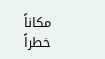مكاناً خطراً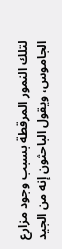لتلك النمور المرقطة بسبب وجود مزارع الجاموس، ويقول الباحثون إنه من الجيد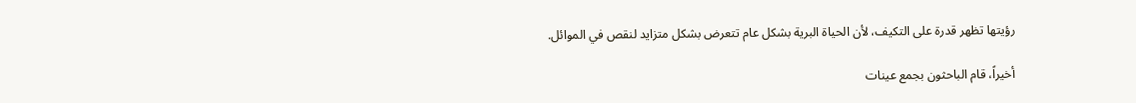رؤيتها تظهر قدرة على التكيف، لأن الحياة البرية بشكل عام تتعرض بشكل متزايد لنقص في الموائل.

أخيراً، قام الباحثون بجمع عينات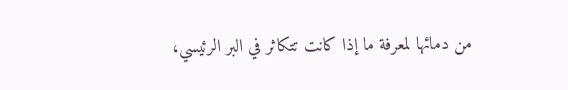من دمائها لمعرفة ما إذا كانت تتكاثر في البر الرئيسي،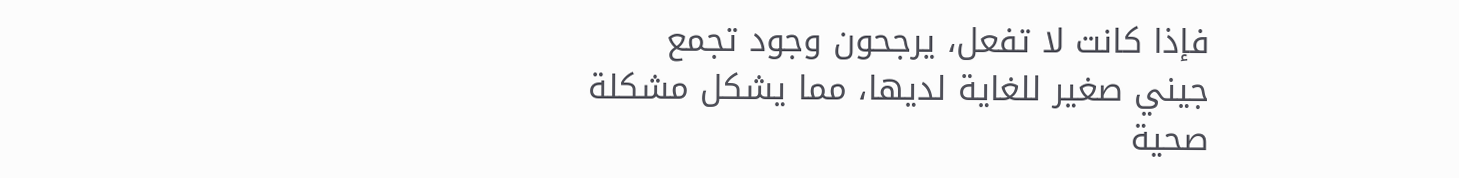فإذا كانت لا تفعل، يرجحون وجود تجمع جيني صغير للغاية لديها، مما يشكل مشكلة صحية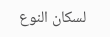لسكان النوع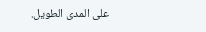على المدى الطويل.